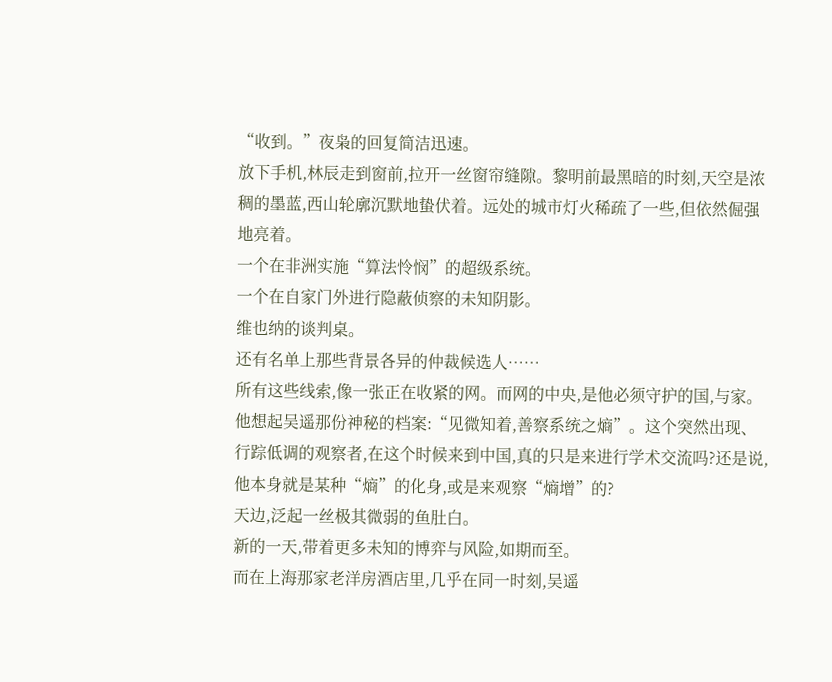“收到。”夜枭的回复简洁迅速。
放下手机,林辰走到窗前,拉开一丝窗帘缝隙。黎明前最黑暗的时刻,天空是浓稠的墨蓝,西山轮廓沉默地蛰伏着。远处的城市灯火稀疏了一些,但依然倔强地亮着。
一个在非洲实施“算法怜悯”的超级系统。
一个在自家门外进行隐蔽侦察的未知阴影。
维也纳的谈判桌。
还有名单上那些背景各异的仲裁候选人……
所有这些线索,像一张正在收紧的网。而网的中央,是他必须守护的国,与家。
他想起吴遥那份神秘的档案:“见微知着,善察系统之熵”。这个突然出现、行踪低调的观察者,在这个时候来到中国,真的只是来进行学术交流吗?还是说,他本身就是某种“熵”的化身,或是来观察“熵增”的?
天边,泛起一丝极其微弱的鱼肚白。
新的一天,带着更多未知的博弈与风险,如期而至。
而在上海那家老洋房酒店里,几乎在同一时刻,吴遥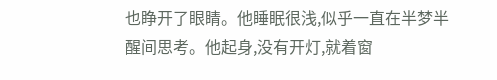也睁开了眼睛。他睡眠很浅,似乎一直在半梦半醒间思考。他起身,没有开灯,就着窗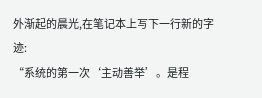外渐起的晨光,在笔记本上写下一行新的字迹:
“系统的第一次‘主动善举’。是程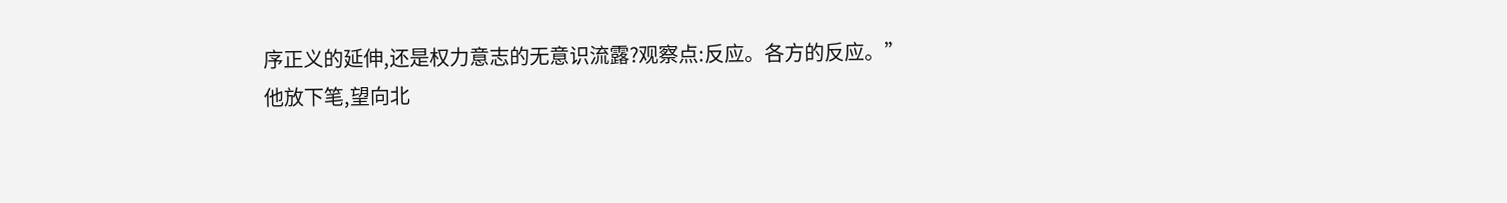序正义的延伸,还是权力意志的无意识流露?观察点:反应。各方的反应。”
他放下笔,望向北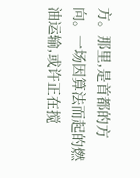方。那里,是首都的方向。一场因算法而起的燃油运输,或许正在搅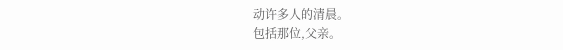动许多人的清晨。
包括那位,父亲。